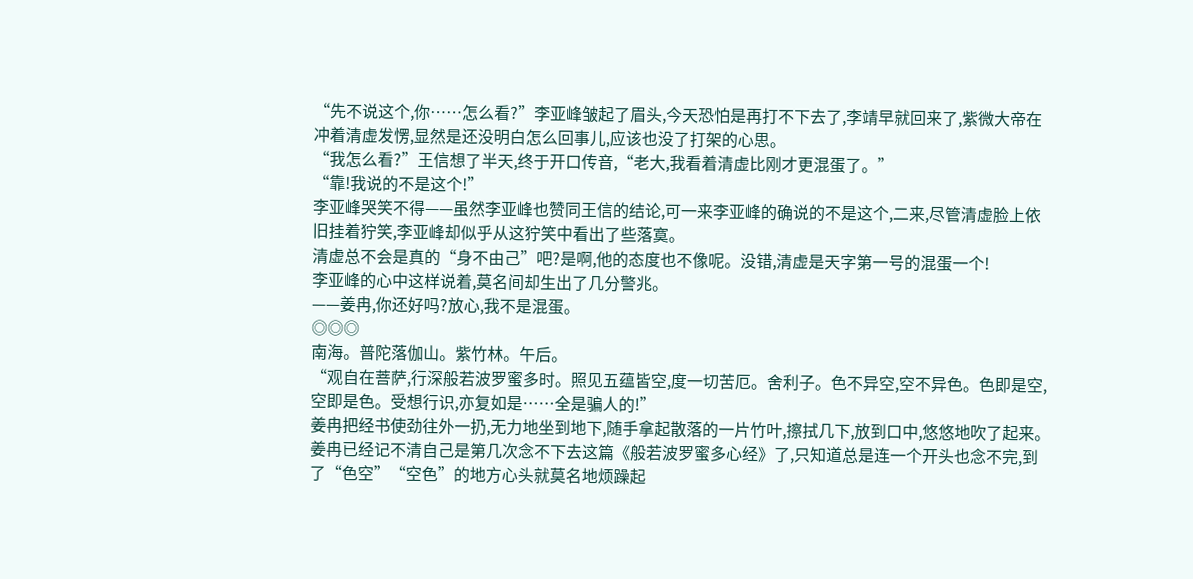“先不说这个,你……怎么看?”李亚峰皱起了眉头,今天恐怕是再打不下去了,李靖早就回来了,紫微大帝在冲着清虚发愣,显然是还没明白怎么回事儿,应该也没了打架的心思。
“我怎么看?”王信想了半天,终于开口传音,“老大,我看着清虚比刚才更混蛋了。”
“靠!我说的不是这个!”
李亚峰哭笑不得——虽然李亚峰也赞同王信的结论,可一来李亚峰的确说的不是这个,二来,尽管清虚脸上依旧挂着狞笑,李亚峰却似乎从这狞笑中看出了些落寞。
清虚总不会是真的“身不由己”吧?是啊,他的态度也不像呢。没错,清虚是天字第一号的混蛋一个!
李亚峰的心中这样说着,莫名间却生出了几分警兆。
——姜冉,你还好吗?放心,我不是混蛋。
◎◎◎
南海。普陀落伽山。紫竹林。午后。
“观自在菩萨,行深般若波罗蜜多时。照见五蕴皆空,度一切苦厄。舍利子。色不异空,空不异色。色即是空,空即是色。受想行识,亦复如是……全是骗人的!”
姜冉把经书使劲往外一扔,无力地坐到地下,随手拿起散落的一片竹叶,擦拭几下,放到口中,悠悠地吹了起来。
姜冉已经记不清自己是第几次念不下去这篇《般若波罗蜜多心经》了,只知道总是连一个开头也念不完,到了“色空”“空色”的地方心头就莫名地烦躁起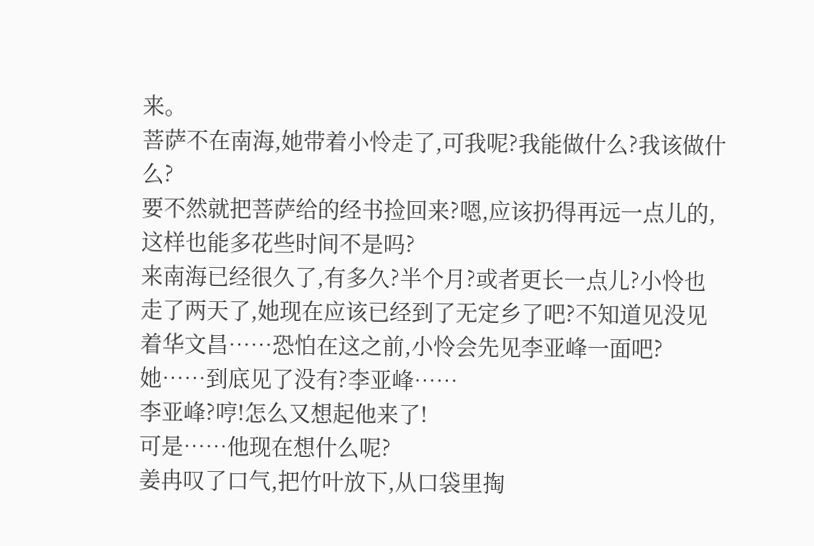来。
菩萨不在南海,她带着小怜走了,可我呢?我能做什么?我该做什么?
要不然就把菩萨给的经书捡回来?嗯,应该扔得再远一点儿的,这样也能多花些时间不是吗?
来南海已经很久了,有多久?半个月?或者更长一点儿?小怜也走了两天了,她现在应该已经到了无定乡了吧?不知道见没见着华文昌……恐怕在这之前,小怜会先见李亚峰一面吧?
她……到底见了没有?李亚峰……
李亚峰?哼!怎么又想起他来了!
可是……他现在想什么呢?
姜冉叹了口气,把竹叶放下,从口袋里掏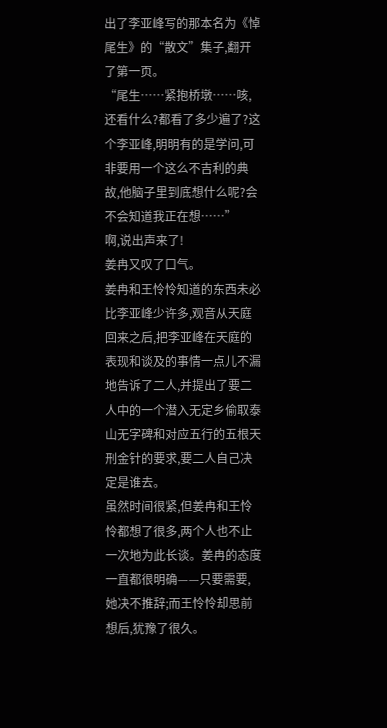出了李亚峰写的那本名为《悼尾生》的“散文”集子,翻开了第一页。
“尾生……紧抱桥墩……咳,还看什么?都看了多少遍了?这个李亚峰,明明有的是学问,可非要用一个这么不吉利的典故,他脑子里到底想什么呢?会不会知道我正在想……”
啊,说出声来了!
姜冉又叹了口气。
姜冉和王怜怜知道的东西未必比李亚峰少许多,观音从天庭回来之后,把李亚峰在天庭的表现和谈及的事情一点儿不漏地告诉了二人,并提出了要二人中的一个潜入无定乡偷取泰山无字碑和对应五行的五根天刑金针的要求,要二人自己决定是谁去。
虽然时间很紧,但姜冉和王怜怜都想了很多,两个人也不止一次地为此长谈。姜冉的态度一直都很明确——只要需要,她决不推辞;而王怜怜却思前想后,犹豫了很久。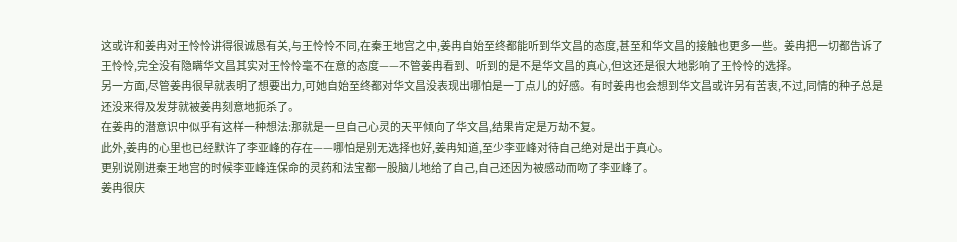这或许和姜冉对王怜怜讲得很诚恳有关,与王怜怜不同,在秦王地宫之中,姜冉自始至终都能听到华文昌的态度,甚至和华文昌的接触也更多一些。姜冉把一切都告诉了王怜怜,完全没有隐瞒华文昌其实对王怜怜毫不在意的态度——不管姜冉看到、听到的是不是华文昌的真心,但这还是很大地影响了王怜怜的选择。
另一方面,尽管姜冉很早就表明了想要出力,可她自始至终都对华文昌没表现出哪怕是一丁点儿的好感。有时姜冉也会想到华文昌或许另有苦衷,不过,同情的种子总是还没来得及发芽就被姜冉刻意地扼杀了。
在姜冉的潜意识中似乎有这样一种想法:那就是一旦自己心灵的天平倾向了华文昌,结果肯定是万劫不复。
此外,姜冉的心里也已经默许了李亚峰的存在——哪怕是别无选择也好,姜冉知道,至少李亚峰对待自己绝对是出于真心。
更别说刚进秦王地宫的时候李亚峰连保命的灵药和法宝都一股脑儿地给了自己,自己还因为被感动而吻了李亚峰了。
姜冉很庆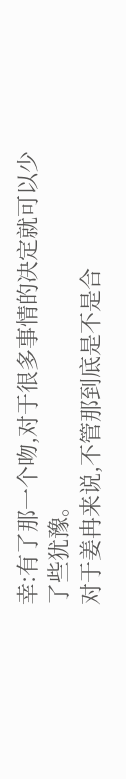幸:有了那一个吻,对于很多事情的决定就可以少了些犹豫。
对于姜冉来说,不管那到底是不是合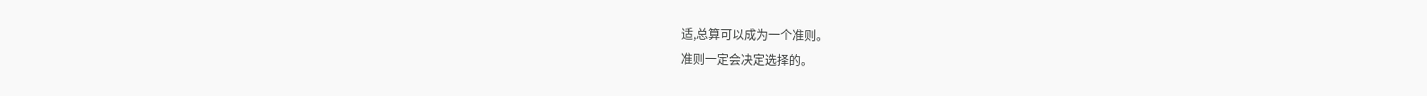适,总算可以成为一个准则。
准则一定会决定选择的。